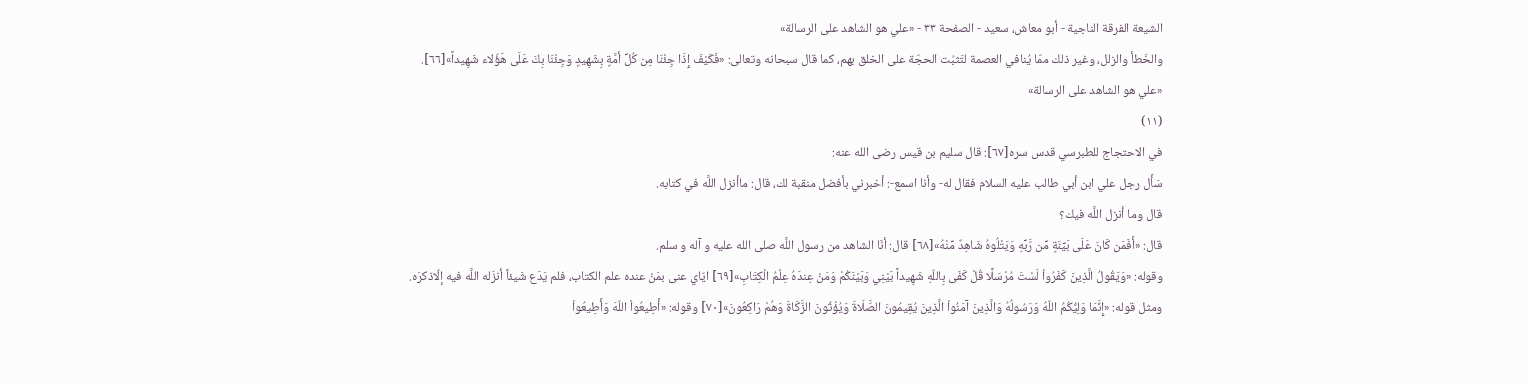الشيعة الفرقة الناجية - أبو معاش، سعيد - الصفحة ٣٣ - «علي هو الشاهد على الرسالة»
والخَطأ والزلل، وغير ذلك ممّا يُنافي العصمة لتَثبُت الحجّة على الخلق بهم، كما قال سبحانه وتعالى: «فَكَيْفَ إِذَا جِئْنَا مِن كُلِّ أمَّةٍ بِشَهِيدٍ وَجِئْنَا بِكَ عَلَى هَؤُلاء شَهِيداً»[٦٦].
«علي هو الشاهد على الرسالة»
(١١)
في الاحتجاج للطبرسي قدس سره[٦٧]: قال سليم بن قيس رضى الله عنه:
سَأَل رجل علي ابن أبي طالب عليه السلام فقال له- وأنا اسمع-: أخبرني بأفضل منقبة لك، قال: ماأنزل اللَّه في كتابه.
قال وما أنزل اللَّه فيك؟
قال: «أَفَمَن كَانَ عَلَى بَيِّنَةٍ مِّن رَّبِّهِ وَيَتْلُوهُ شَاهِدٌ مِّنْهُ»[٦٨] قال: أنَا الشاهد من رسول اللَّه صلى الله عليه و آله و سلم.
وقوله: «وَيَقُولُ الَّذِينَ كَفَرُواْ لَسْتَ مُرْسَلًا قُلْ كَفَى بِاللّهِ شَهِيداً بَيْنِي وَبَيْنَكُمْ وَمَنْ عِندَهُ عِلْمُ الْكِتَابِ»[٦٩] ايّاي عنى بمَنْ عنده علم الكتاب، فلم يَدَع شَيئاً أنزَله اللَّه فيه إلّاذكرَه.
ومثل قوله: «إِنَّمَا وَلِيُّكُمُ اللّهُ وَرَسُولُهُ وَالَّذِينَ آمَنُواْ الَّذِينَ يُقِيمُونَ الصَّلَاةَ وَيُؤْتُونَ الزَّكَاةَ وَهُمْ رَاكِعُونَ»[٧٠] وقوله: «أَطِيعُواْ اللّهَ وَأَطِيعُواْ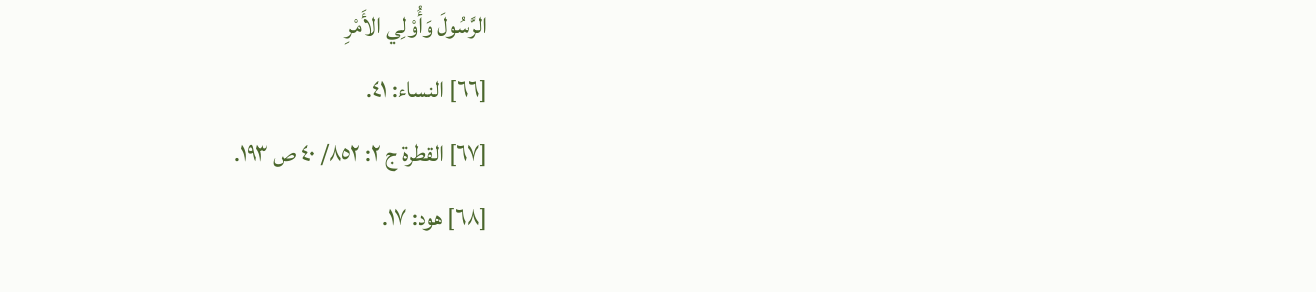الرَّسُولَ وَأُوْلِي الأَمْرِ
[٦٦] النساء: ٤١.
[٦٧] القطرة ج ٢: ٨٥٢/ ٤٠ ص ١٩٣.
[٦٨] هود: ١٧.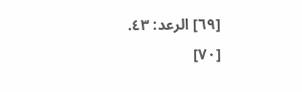[٦٩] الرعد: ٤٣.
[٧٠]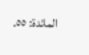المائدة: ٥٥.